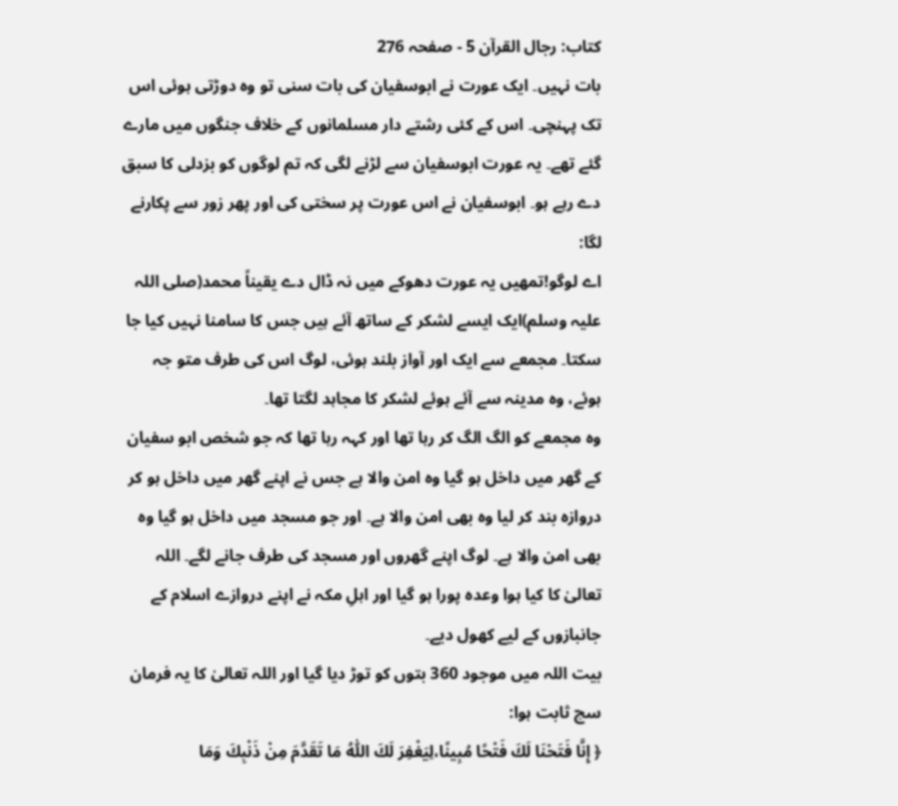کتاب: رجال القرآن 5 - صفحہ 276
بات نہیں۔ ایک عورت نے ابوسفیان کی بات سنی تو وہ دوڑتی ہوئی اس تک پہنچی۔ اس کے کئی رشتے دار مسلمانوں کے خلاف جنگوں میں مارے گئے تھے۔ یہ عورت ابوسفیان سے لڑنے لگی کہ تم لوگوں کو بزدلی کا سبق دے رہے ہو۔ ابوسفیان نے اس عورت پر سختی کی اور پھر زور سے پکارنے لگا:
اے لوگو!تمھیں یہ عورت دھوکے میں نہ ڈال دے یقیناً محمد(صلی اللہ علیہ وسلم)ایک ایسے لشکر کے ساتھ آئے ہیں جس کا سامنا نہیں کیا جا سکتا۔ مجمعے سے ایک اور آواز بلند ہوئی، لوگ اس کی طرف متو جہ ہوئے، وہ مدینہ سے آئے ہوئے لشکر کا مجاہد لگتا تھا۔
وہ مجمعے کو الگ الگ کر رہا تھا اور کہہ رہا تھا کہ جو شخص ابو سفیان کے گھر میں داخل ہو گیا وہ امن والا ہے جس نے اپنے گھر میں داخل ہو کر دروازہ بند کر لیا وہ بھی امن والا ہے۔ اور جو مسجد میں داخل ہو گیا وہ بھی امن والا ہے۔ لوگ اپنے گھروں اور مسجد کی طرف جانے لگے۔ اللہ تعالیٰ کا کیا ہوا وعدہ پورا ہو گیا اور اہلِ مکہ نے اپنے دروازے اسلام کے جانبازوں کے لیے کھول دیے۔
بیت اللہ میں موجود 360 بتوں کو توڑ دیا گیا اور اللہ تعالیٰ کا یہ فرمان سچ ثابت ہوا:
﴿ إِنَّا فَتَحْنَا لَكَ فَتْحًا مُبِينًا،لِيَغْفِرَ لَكَ اللّٰهُ مَا تَقَدَّمَ مِنْ ذَنْبِكَ وَمَا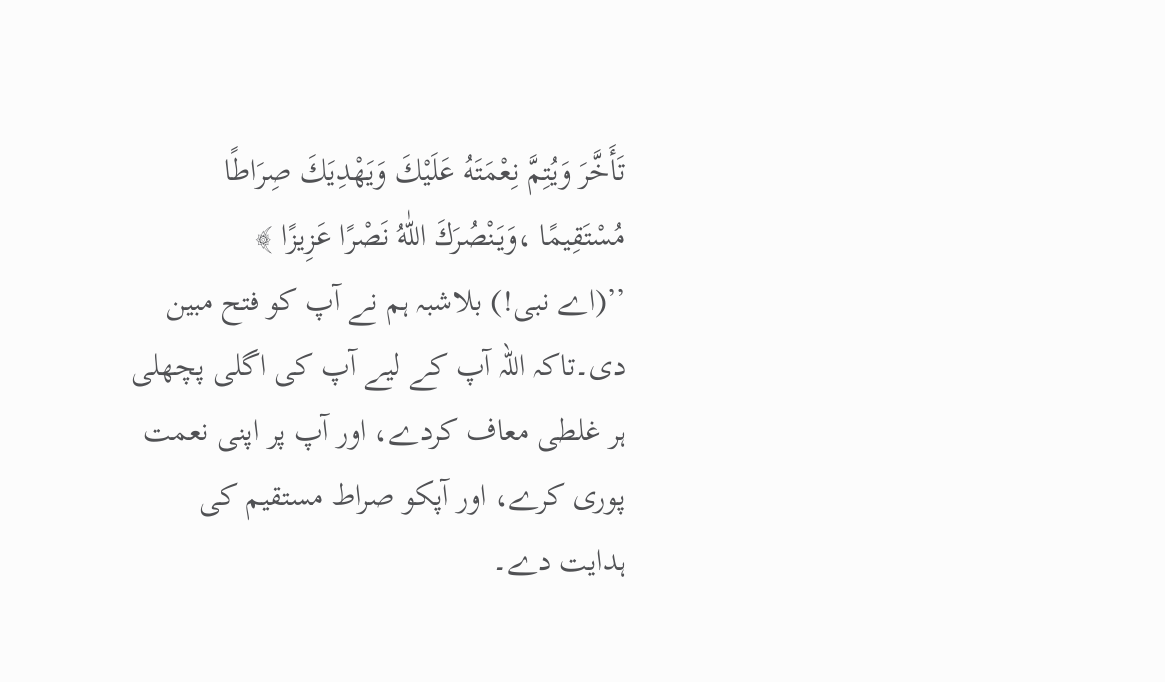تَأَخَّرَ وَيُتِمَّ نِعْمَتَهُ عَلَيْكَ وَيَهْدِيَكَ صِرَاطًا مُسْتَقِيمًا ،وَيَنْصُرَكَ اللّٰهُ نَصْرًا عَزِيزًا ﴾
’’(اے نبی!) بلاشبہ ہم نے آپ کو فتح مبین دی۔تاکہ اللہ آپ کے لیے آپ کی اگلی پچھلی ہر غلطی معاف کردے، اور آپ پر اپنی نعمت پوری کرے، اور آپکو صراط مستقیم کی ہدایت دے۔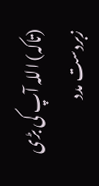(تاکہ) اللہ آپ کی بڑی زبردست مدد